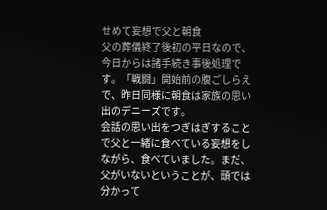せめて妄想で父と朝食
父の葬儀終了後初の平日なので、今日からは諸手続き事後処理です。「戦闘」開始前の腹ごしらえで、昨日同様に朝食は家族の思い出のデニーズです。
会話の思い出をつぎはぎすることで父と一緒に食べている妄想をしながら、食べていました。まだ、父がいないということが、頭では分かって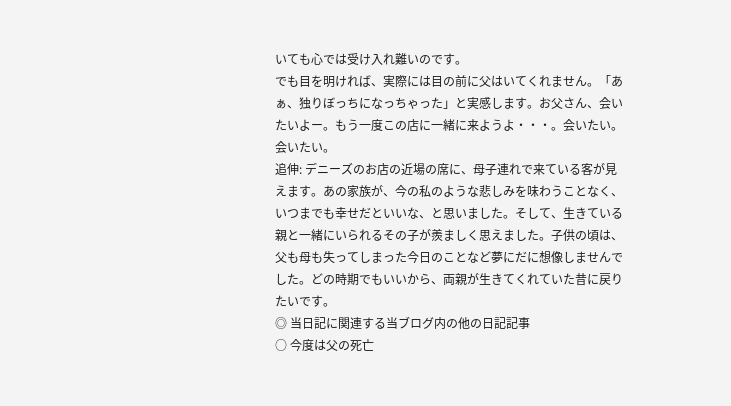いても心では受け入れ難いのです。
でも目を明ければ、実際には目の前に父はいてくれません。「あぁ、独りぼっちになっちゃった」と実感します。お父さん、会いたいよー。もう一度この店に一緒に来ようよ・・・。会いたい。会いたい。
追伸: デニーズのお店の近場の席に、母子連れで来ている客が見えます。あの家族が、今の私のような悲しみを味わうことなく、いつまでも幸せだといいな、と思いました。そして、生きている親と一緒にいられるその子が羨ましく思えました。子供の頃は、父も母も失ってしまった今日のことなど夢にだに想像しませんでした。どの時期でもいいから、両親が生きてくれていた昔に戻りたいです。
◎ 当日記に関連する当ブログ内の他の日記記事
○ 今度は父の死亡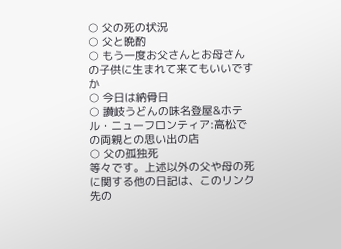○ 父の死の状況
○ 父と晩酌
○ もう一度お父さんとお母さんの子供に生まれて来てもいいですか
○ 今日は納骨日
○ 讃岐うどんの味名登屋&ホテル・ニューフロンティア:高松での両親との思い出の店
○ 父の孤独死
等々です。上述以外の父や母の死に関する他の日記は、このリンク先の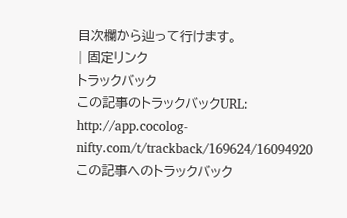目次欄から辿って行けます。
| 固定リンク
トラックバック
この記事のトラックバックURL:
http://app.cocolog-nifty.com/t/trackback/169624/16094920
この記事へのトラックバック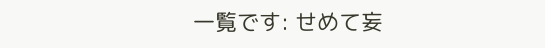一覧です: せめて妄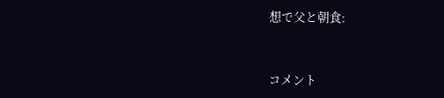想で父と朝食:


コメント